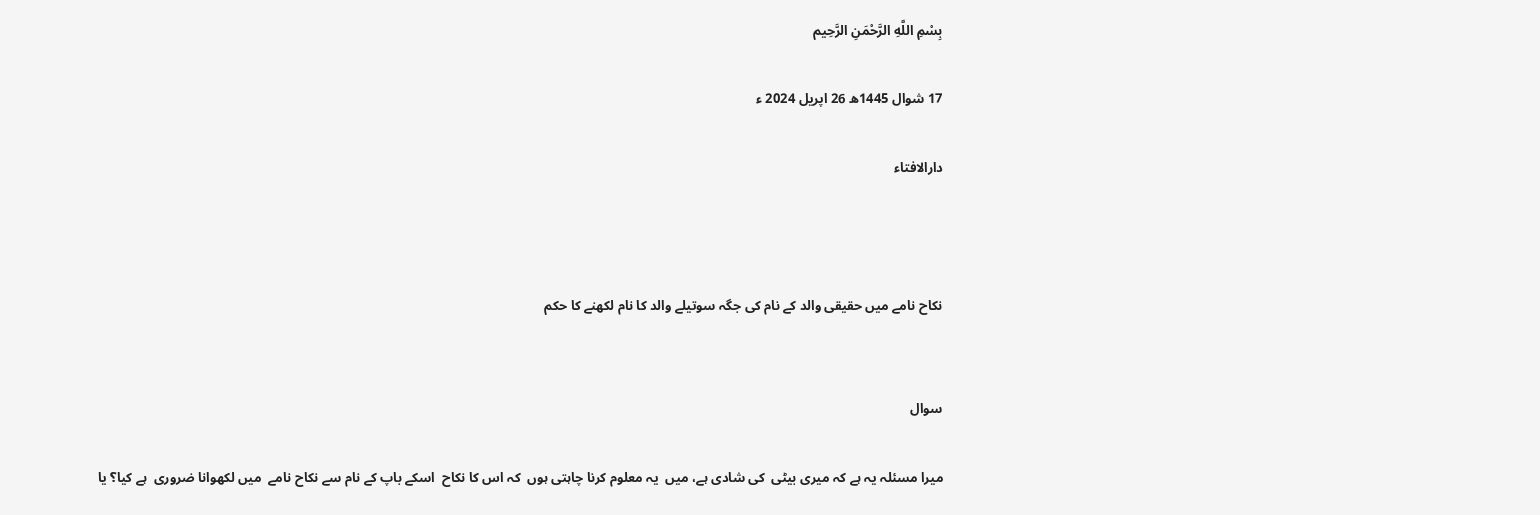بِسْمِ اللَّهِ الرَّحْمَنِ الرَّحِيم

17 شوال 1445ھ 26 اپریل 2024 ء

دارالافتاء



نکاح نامے میں حقیقی والد کے نام کی جگہ سوتیلے والد کا نام لکھنے کا حکم


سوال

میرا مسئلہ یہ ہے کہ میری بیٹی  کی شادی ہے، میں  یہ معلوم کرنا چاہتی ہوں  کہ اس کا نکاح  اسکے باپ کے نام سے نکاح نامے  میں لکھوانا ضروری  ہے کیا؟ یا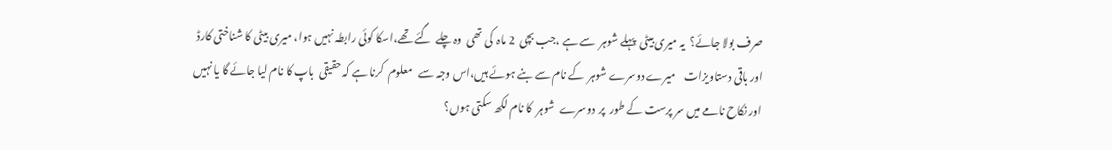صرف بولا جائے؟  یہ میری بیٹی  پہلے شوہر  سے ہے ،جب بچی  2 ماہ  کی تھی  وہ چلے  گئے تھے،اسکا کوئی رابطہ نہیں ہوا، میری بیٹی کا شناختی کارڈ اور باقی دستاویزات    میرے دوسرے شوہر  کے نام سے بنے ہوئے ہیں،اس وجہ سے   معلوم  کرنا ہے کہ حقیقی  باپ کا نام لیا جائے گا یا نہیں اور نکاح نامے میں سر پرست کے طور  پر  دوسرے  شوہر  کا نام لکھ سکتی ہوں؟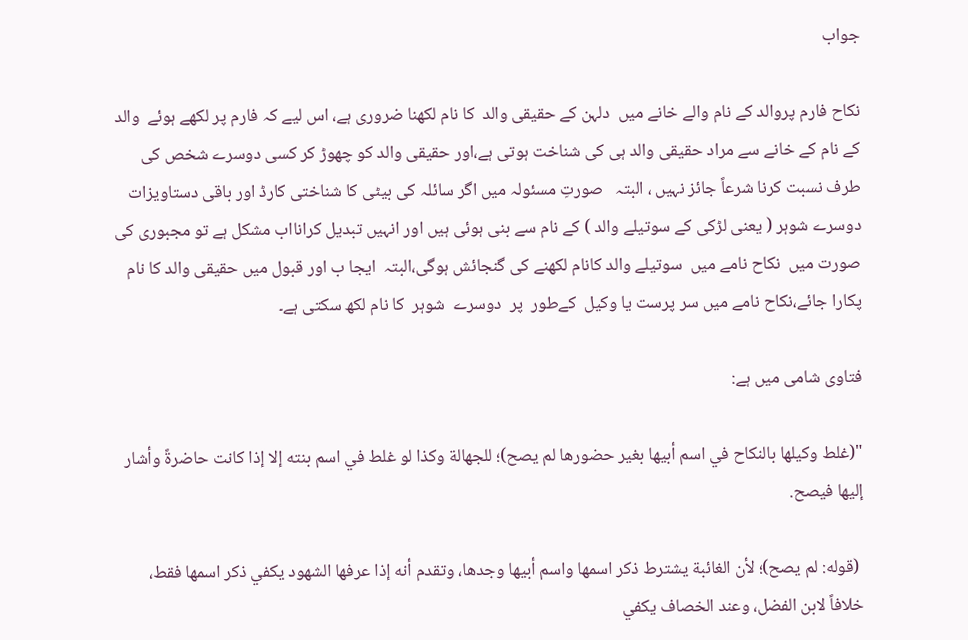جواب

نکاح فارم پروالد کے نام والے خانے میں  دلہن کے حقیقی والد  کا نام لکھنا ضروری ہے، اس لیے کہ فارم پر لکھے ہوئے  والد کے نام کے خانے سے مراد حقیقی والد ہی کی شناخت ہوتی ہے،اور حقیقی والد کو چھوڑ کر کسی دوسرے شخص کی طرف نسبت کرنا شرعاً جائز نہیں ، البتہ   صورتِ مسئولہ میں اگر سائلہ کی بیٹی کا شناختی کارڈ اور باقی دستاویزات    دوسرے شوہر ( یعنی لڑکی کے سوتیلے والد ) کے نام سے بنی ہوئی ہیں اور انہیں تبدیل کرانااب مشکل ہے تو مجبوری کی صورت میں  نکاح نامے میں  سوتیلے والد کانام لکھنے کی گنجائش ہوگی،البتہ  ایجا ب اور قبول میں حقیقی والد کا نام پکارا جائے،نکاح نامے میں سر پرست یا وکیل  کےطور  پر  دوسرے  شوہر  کا نام لکھ سکتی ہے۔

فتاوی شامی میں ہے:

"(غلط وكيلها بالنكاح في اسم أبيها بغير حضورها لم يصح)؛ للجهالة وكذا لو غلط في اسم بنته إلا إذا كانت حاضرةً وأشار إليها فيصح.

 (قوله: لم يصح)؛ لأن الغائبة يشترط ذكر اسمها واسم أبيها وجدها، وتقدم أنه إذا عرفها الشهود يكفي ذكر اسمها فقط، خلافاً لابن الفضل، وعند الخصاف يكفي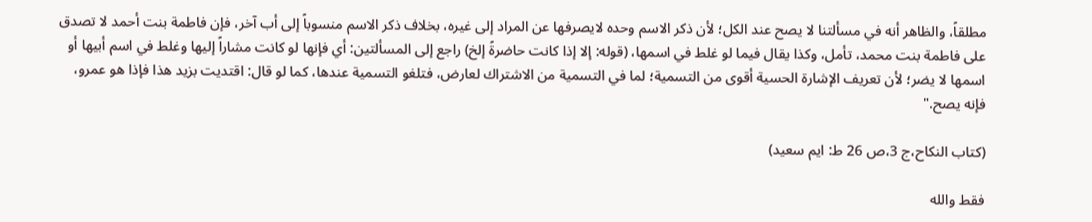مطلقاً، والظاهر أنه في مسألتنا لا يصح عند الكل؛ لأن ذكر الاسم وحده لايصرفها عن المراد إلى غيره، بخلاف ذكر الاسم منسوباً إلى أب آخر، فإن فاطمة بنت أحمد لا تصدق على فاطمة بنت محمد، تأمل، وكذا يقال فيما لو غلط في اسمها، (قوله: إلا إذا كانت حاضرةً إلخ) راجع إلى المسألتين: أي فإنها لو كانت مشاراً إليها وغلط في اسم أبيها أو اسمها لا يضر؛ لأن تعريف الإشارة الحسية أقوى من التسمية؛ لما في التسمية من الاشتراك لعارض، فتلغو التسمية عندها، كما لو قال: اقتديت بزيد هذا فإذا هو عمرو، فإنه يصح."

(کتاب النکاح،ج 3،ص 26 ط: ایم سعید)

فقط والله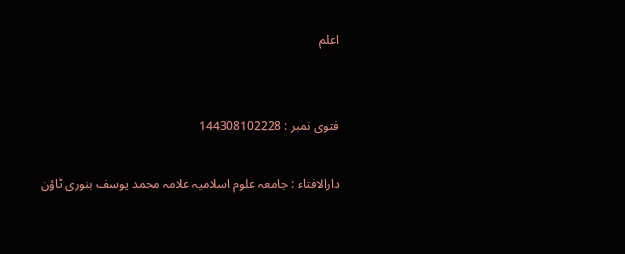اعلم


فتوی نمبر : 144308102228

دارالافتاء : جامعہ علوم اسلامیہ علامہ محمد یوسف بنوری ٹاؤن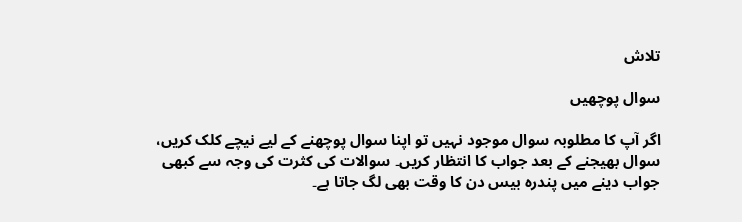تلاش

سوال پوچھیں

اگر آپ کا مطلوبہ سوال موجود نہیں تو اپنا سوال پوچھنے کے لیے نیچے کلک کریں، سوال بھیجنے کے بعد جواب کا انتظار کریں۔ سوالات کی کثرت کی وجہ سے کبھی جواب دینے میں پندرہ بیس دن کا وقت بھی لگ جاتا ہے۔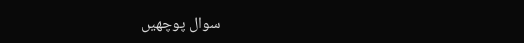سوال پوچھیں